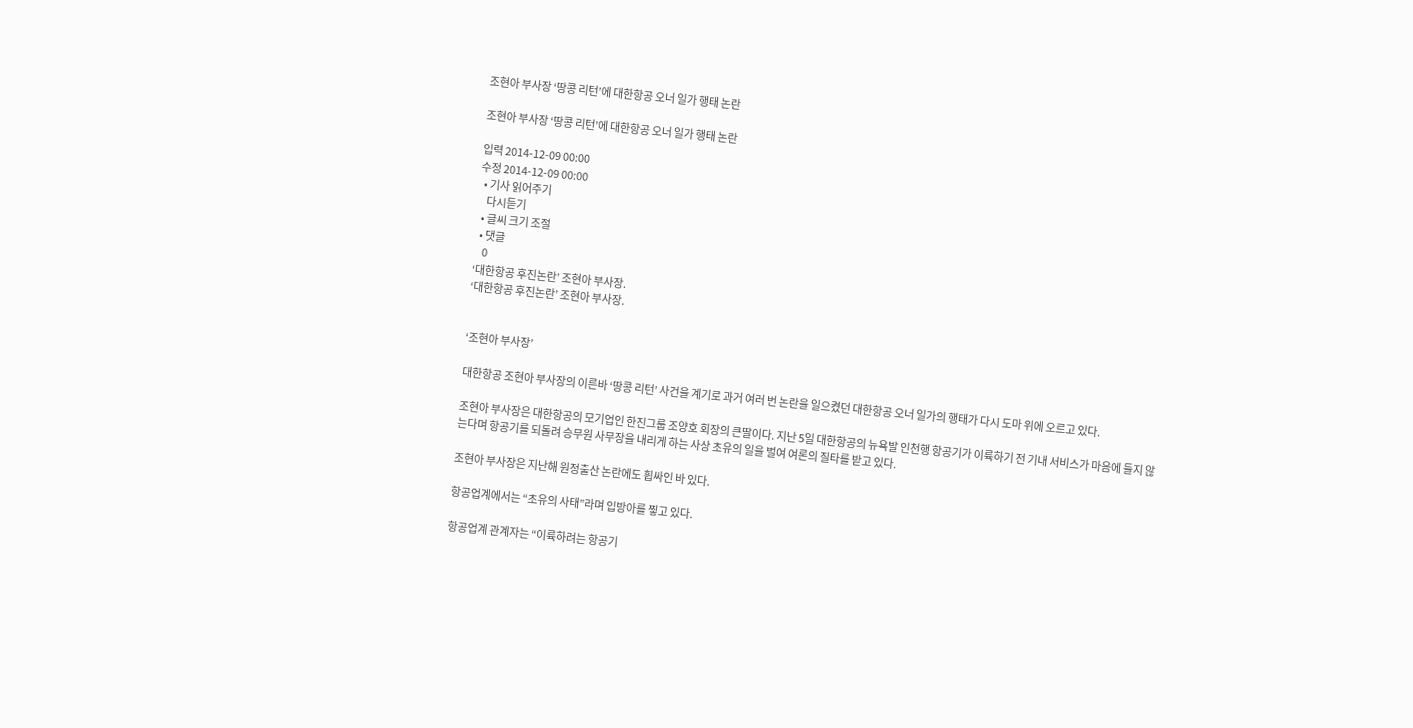조현아 부사장 ‘땅콩 리턴’에 대한항공 오너 일가 행태 논란

조현아 부사장 ‘땅콩 리턴’에 대한항공 오너 일가 행태 논란

입력 2014-12-09 00:00
수정 2014-12-09 00:00
  • 기사 읽어주기
    다시듣기
  • 글씨 크기 조절
  • 댓글
    0
‘대한항공 후진논란’ 조현아 부사장.
‘대한항공 후진논란’ 조현아 부사장.


‘조현아 부사장’

대한항공 조현아 부사장의 이른바 ‘땅콩 리턴’ 사건을 계기로 과거 여러 번 논란을 일으켰던 대한항공 오너 일가의 행태가 다시 도마 위에 오르고 있다.

조현아 부사장은 대한항공의 모기업인 한진그룹 조양호 회장의 큰딸이다. 지난 5일 대한항공의 뉴욕발 인천행 항공기가 이륙하기 전 기내 서비스가 마음에 들지 않는다며 항공기를 되돌려 승무원 사무장을 내리게 하는 사상 초유의 일을 벌여 여론의 질타를 받고 있다.

조현아 부사장은 지난해 원정출산 논란에도 휩싸인 바 있다.

항공업계에서는 “초유의 사태”라며 입방아를 찧고 있다.

항공업계 관계자는 “이륙하려는 항공기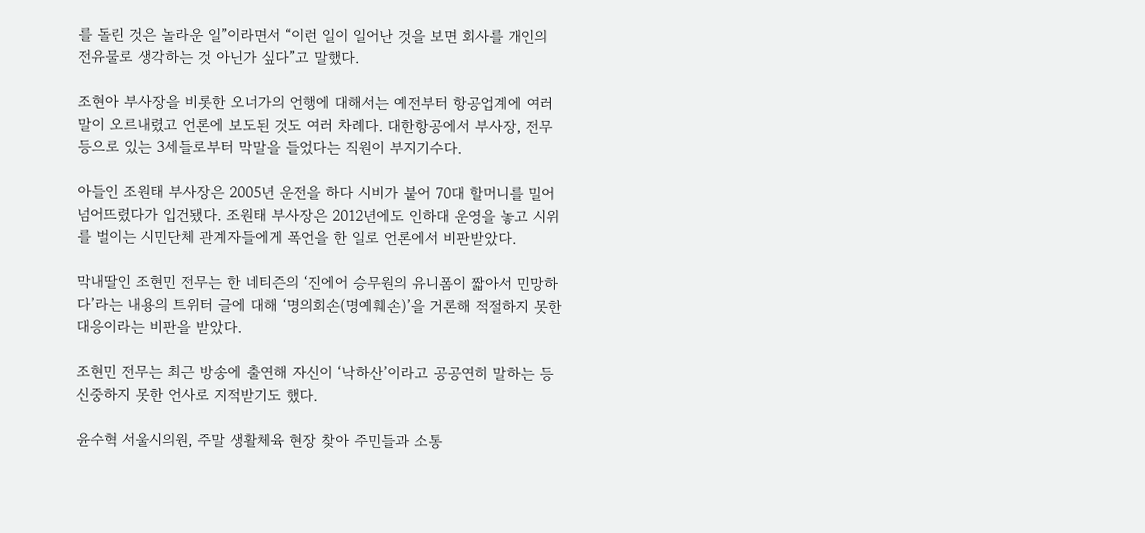를 돌린 것은 놀라운 일”이라면서 “이런 일이 일어난 것을 보면 회사를 개인의 전유물로 생각하는 것 아닌가 싶다”고 말했다.

조현아 부사장을 비롯한 오너가의 언행에 대해서는 예전부터 항공업계에 여러 말이 오르내렸고 언론에 보도된 것도 여러 차례다. 대한항공에서 부사장, 전무 등으로 있는 3세들로부터 막말을 들었다는 직원이 부지기수다.

아들인 조원태 부사장은 2005년 운전을 하다 시비가 붙어 70대 할머니를 밀어 넘어뜨렸다가 입건됐다. 조원태 부사장은 2012년에도 인하대 운영을 놓고 시위를 벌이는 시민단체 관계자들에게 폭언을 한 일로 언론에서 비판받았다.

막내딸인 조현민 전무는 한 네티즌의 ‘진에어 승무원의 유니폼이 짧아서 민망하다’라는 내용의 트위터 글에 대해 ‘명의회손(명예훼손)’을 거론해 적절하지 못한 대응이라는 비판을 받았다.

조현민 전무는 최근 방송에 출연해 자신이 ‘낙하산’이라고 공공연히 말하는 등 신중하지 못한 언사로 지적받기도 했다.

윤수혁 서울시의원, 주말 생활체육 현장 찾아 주민들과 소통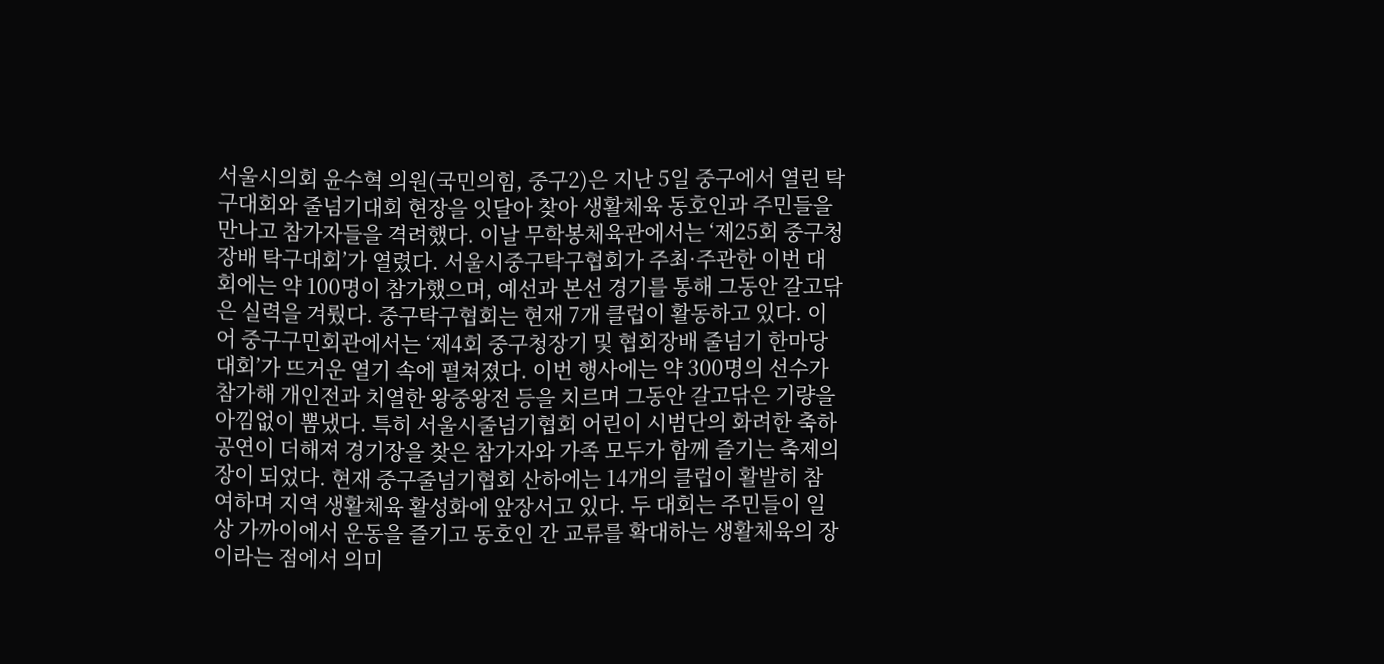서울시의회 윤수혁 의원(국민의힘, 중구2)은 지난 5일 중구에서 열린 탁구대회와 줄넘기대회 현장을 잇달아 찾아 생활체육 동호인과 주민들을 만나고 참가자들을 격려했다. 이날 무학봉체육관에서는 ‘제25회 중구청장배 탁구대회’가 열렸다. 서울시중구탁구협회가 주최·주관한 이번 대회에는 약 100명이 참가했으며, 예선과 본선 경기를 통해 그동안 갈고닦은 실력을 겨뤘다. 중구탁구협회는 현재 7개 클럽이 활동하고 있다. 이어 중구구민회관에서는 ‘제4회 중구청장기 및 협회장배 줄넘기 한마당 대회’가 뜨거운 열기 속에 펼쳐졌다. 이번 행사에는 약 300명의 선수가 참가해 개인전과 치열한 왕중왕전 등을 치르며 그동안 갈고닦은 기량을 아낌없이 뽐냈다. 특히 서울시줄넘기협회 어린이 시범단의 화려한 축하공연이 더해져 경기장을 찾은 참가자와 가족 모두가 함께 즐기는 축제의 장이 되었다. 현재 중구줄넘기협회 산하에는 14개의 클럽이 활발히 참여하며 지역 생활체육 활성화에 앞장서고 있다. 두 대회는 주민들이 일상 가까이에서 운동을 즐기고 동호인 간 교류를 확대하는 생활체육의 장이라는 점에서 의미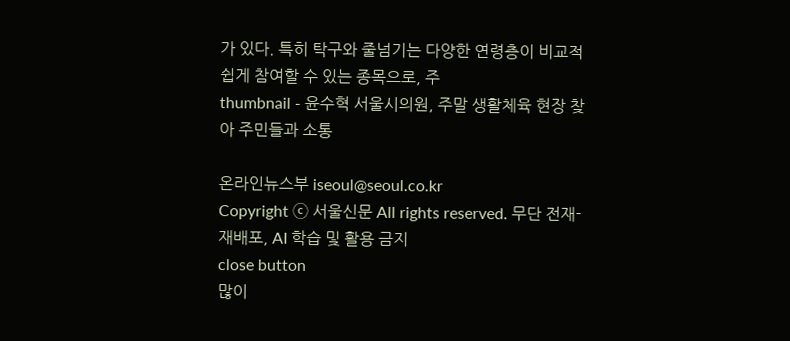가 있다. 특히 탁구와 줄넘기는 다양한 연령층이 비교적 쉽게 참여할 수 있는 종목으로, 주
thumbnail - 윤수혁 서울시의원, 주말 생활체육 현장 찾아 주민들과 소통

온라인뉴스부 iseoul@seoul.co.kr
Copyright ⓒ 서울신문 All rights reserved. 무단 전재-재배포, AI 학습 및 활용 금지
close button
많이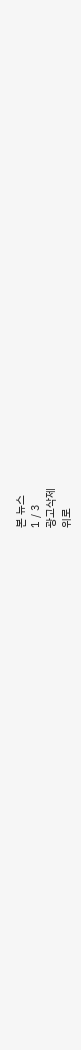본 뉴스
1 / 3
광고삭제
위로